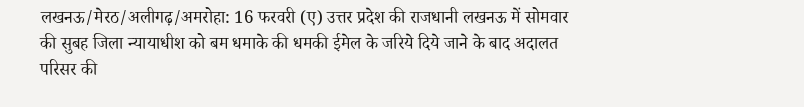लखनऊ/मेरठ/अलीगढ़/अमरोहा: 16 फरवरी (ए) उत्तर प्रदेश की राजधानी लखनऊ में सोमवार की सुबह जिला न्यायाधीश को बम धमाके की धमकी ईमेल के जरिये दिये जाने के बाद अदालत परिसर की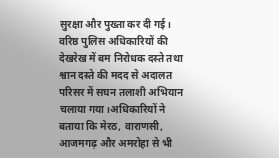सुरक्षा और पुख्ता कर दी गई।
वरिष्ठ पुलिस अधिकारियों की देखरेख में बम निरोधक दस्ते तथा श्वान दस्ते की मदद से अदालत परिसर में सघन तलाशी अभियान चलाया गया।अधिकारियों ने बताया कि मेरठ, वाराणसी, आजमगढ़ और अमरोहा से भी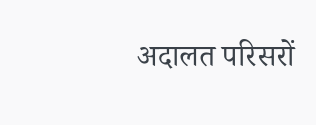अदालत परिसरों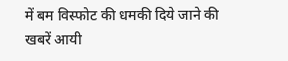में बम विस्फोट की धमकी दिये जाने की खबरें आयी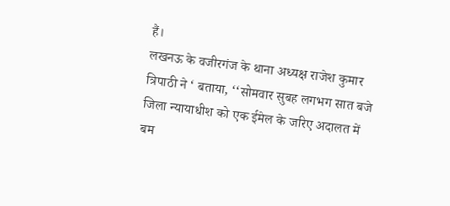हैं।
लखनऊ के वजीरगंज के थाना अध्यक्ष राजेश कुमार त्रिपाठी ने ‘ बताया, ‘‘सोमवार सुबह लगभग सात बजे जिला न्यायाधीश को एक ईमेल के जरिए अदालत में बम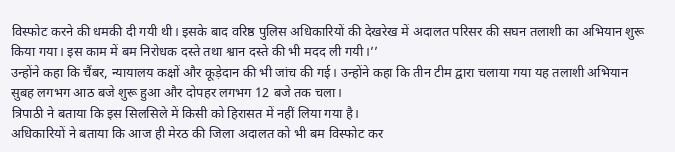विस्फोट करने की धमकी दी गयी थी। इसके बाद वरिष्ठ पुलिस अधिकारियों की देखरेख में अदालत परिसर की सघन तलाशी का अभियान शुरू किया गया। इस काम में बम निरोधक दस्ते तथा श्वान दस्ते की भी मदद ली गयी।’’
उन्होंने कहा कि चैंबर, न्यायालय कक्षों और कूड़ेदान की भी जांच की गई। उन्होंने कहा कि तीन टीम द्वारा चलाया गया यह तलाशी अभियान सुबह लगभग आठ बजे शुरू हुआ और दोपहर लगभग 12 बजे तक चला।
त्रिपाठी ने बताया कि इस सिलसिले में किसी को हिरासत में नहीं लिया गया है।
अधिकारियों ने बताया कि आज ही मेरठ की जिला अदालत को भी बम विस्फोट कर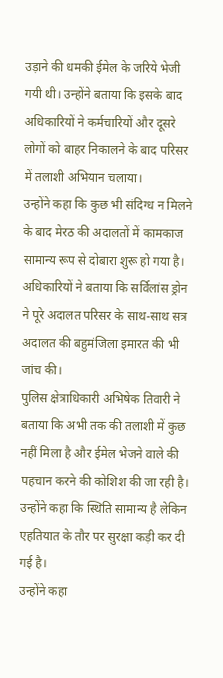उड़ाने की धमकी ईमेल के जरिये भेजी गयी थी। उन्होंने बताया कि इसके बाद अधिकारियों ने कर्मचारियों और दूसरे लोगों को बाहर निकालने के बाद परिसर में तलाशी अभियान चलाया।
उन्होंने कहा कि कुछ भी संदिग्ध न मिलने के बाद मेरठ की अदालतों में कामकाज सामान्य रूप से दोबारा शुरू हो गया है।
अधिकारियों ने बताया कि सर्विलांस ड्रोन ने पूरे अदालत परिसर के साथ-साथ सत्र अदालत की बहुमंजिला इमारत की भी जांच की।
पुलिस क्षेत्राधिकारी अभिषेक तिवारी ने बताया कि अभी तक की तलाशी में कुछ नहीं मिला है और ईमेल भेजने वाले की पहचान करने की कोशिश की जा रही है। उन्होंने कहा कि स्थिति सामान्य है लेकिन एहतियात के तौर पर सुरक्षा कड़ी कर दी गई है।
उन्होंने कहा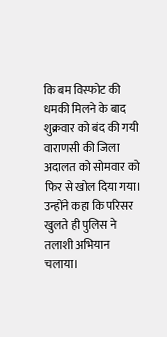कि बम विस्फोट की धमकी मिलने के बाद शुक्रवार को बंद की गयी वाराणसी की जिला अदालत को सोमवार को फिर से खोल दिया गया। उन्होंने कहा कि परिसर खुलते ही पुलिस ने तलाशी अभियान चलाया।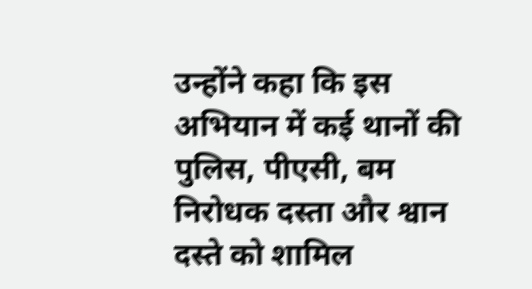उन्होंने कहा कि इस अभियान में कई थानों की पुलिस, पीएसी, बम निरोधक दस्ता और श्वान दस्ते को शामिल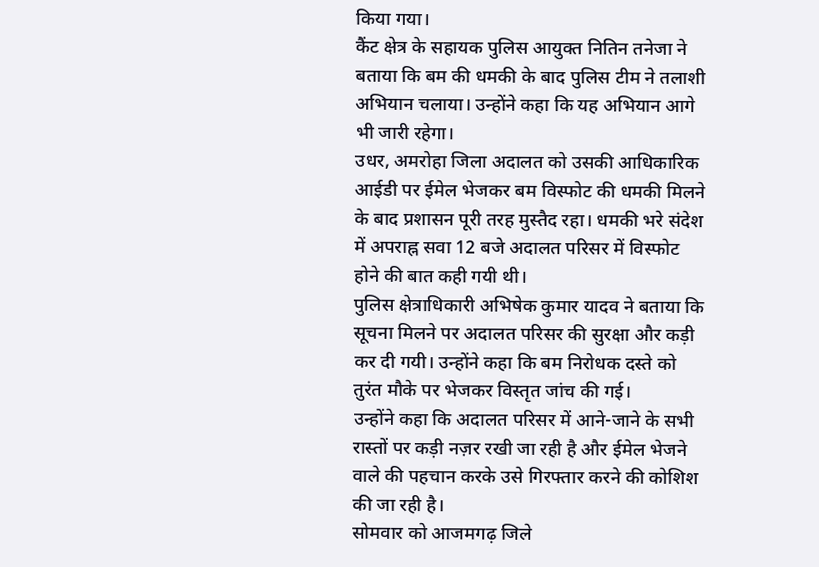किया गया।
कैंट क्षेत्र के सहायक पुलिस आयुक्त नितिन तनेजा ने बताया कि बम की धमकी के बाद पुलिस टीम ने तलाशी अभियान चलाया। उन्होंने कहा कि यह अभियान आगे भी जारी रहेगा।
उधर, अमरोहा जिला अदालत को उसकी आधिकारिक आईडी पर ईमेल भेजकर बम विस्फोट की धमकी मिलने के बाद प्रशासन पूरी तरह मुस्तैद रहा। धमकी भरे संदेश में अपराह्न सवा 12 बजे अदालत परिसर में विस्फोट होने की बात कही गयी थी।
पुलिस क्षेत्राधिकारी अभिषेक कुमार यादव ने बताया कि सूचना मिलने पर अदालत परिसर की सुरक्षा और कड़ी कर दी गयी। उन्होंने कहा कि बम निरोधक दस्ते को तुरंत मौके पर भेजकर विस्तृत जांच की गई।
उन्होंने कहा कि अदालत परिसर में आने-जाने के सभी रास्तों पर कड़ी नज़र रखी जा रही है और ईमेल भेजने वाले की पहचान करके उसे गिरफ्तार करने की कोशिश की जा रही है।
सोमवार को आजमगढ़ जिले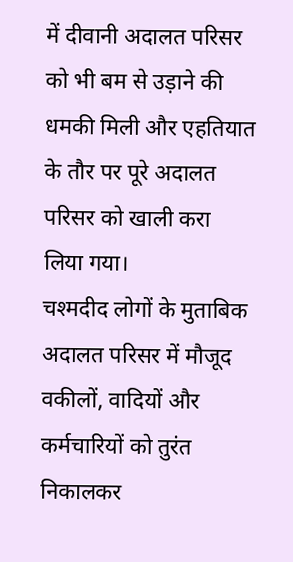में दीवानी अदालत परिसर को भी बम से उड़ाने की धमकी मिली और एहतियात के तौर पर पूरे अदालत परिसर को खाली करा लिया गया।
चश्मदीद लोगों के मुताबिक अदालत परिसर में मौजूद वकीलों, वादियों और कर्मचारियों को तुरंत निकालकर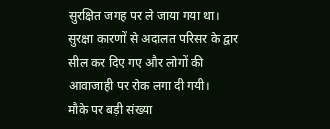सुरक्षित जगह पर ले जाया गया था। सुरक्षा कारणों से अदालत परिसर के द्वार सील कर दिए गए और लोगों की आवाजाही पर रोक लगा दी गयी।
मौके पर बड़ी संख्या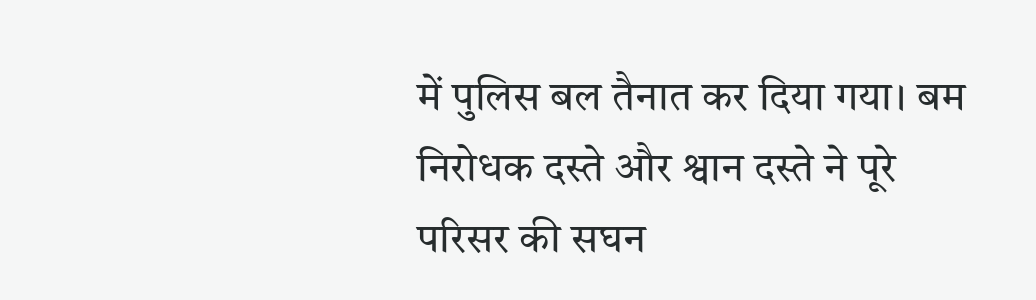में पुलिस बल तैनात कर दिया गया। बम निरोधक दस्ते और श्वान दस्ते ने पूरे परिसर की सघन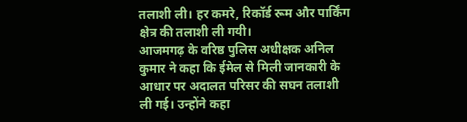तलाशी ली। हर कमरे, रिकॉर्ड रूम और पार्किंग क्षेत्र की तलाशी ली गयी।
आजमगढ़ के वरिष्ठ पुलिस अधीक्षक अनिल कुमार ने कहा कि ईमेल से मिली जानकारी के आधार पर अदालत परिसर की सघन तलाशी ली गई। उन्होंने कहा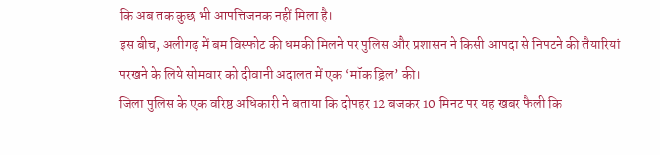कि अब तक कुछ भी आपत्तिजनक नहीं मिला है।
इस बीच, अलीगढ़ में बम विस्फोट की धमकी मिलने पर पुलिस और प्रशासन ने किसी आपदा से निपटने की तैयारियां परखने के लिये सोमवार को दीवानी अदालत में एक ‘मॉक ड्रिल’ की।
जिला पुलिस के एक वरिष्ठ अधिकारी ने बताया कि दोपहर 12 बजकर 10 मिनट पर यह खबर फैली कि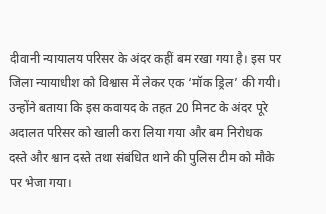दीवानी न्यायालय परिसर के अंदर कहीं बम रखा गया है। इस पर जिला न्यायाधीश को विश्वास में लेकर एक ‘मॉक ड्रिल’ की गयी।
उन्होंने बताया कि इस कवायद के तहत 20 मिनट के अंदर पूरे अदालत परिसर को खाली करा लिया गया और बम निरोधक दस्ते और श्वान दस्ते तथा संबंधित थाने की पुलिस टीम को मौके पर भेजा गया।